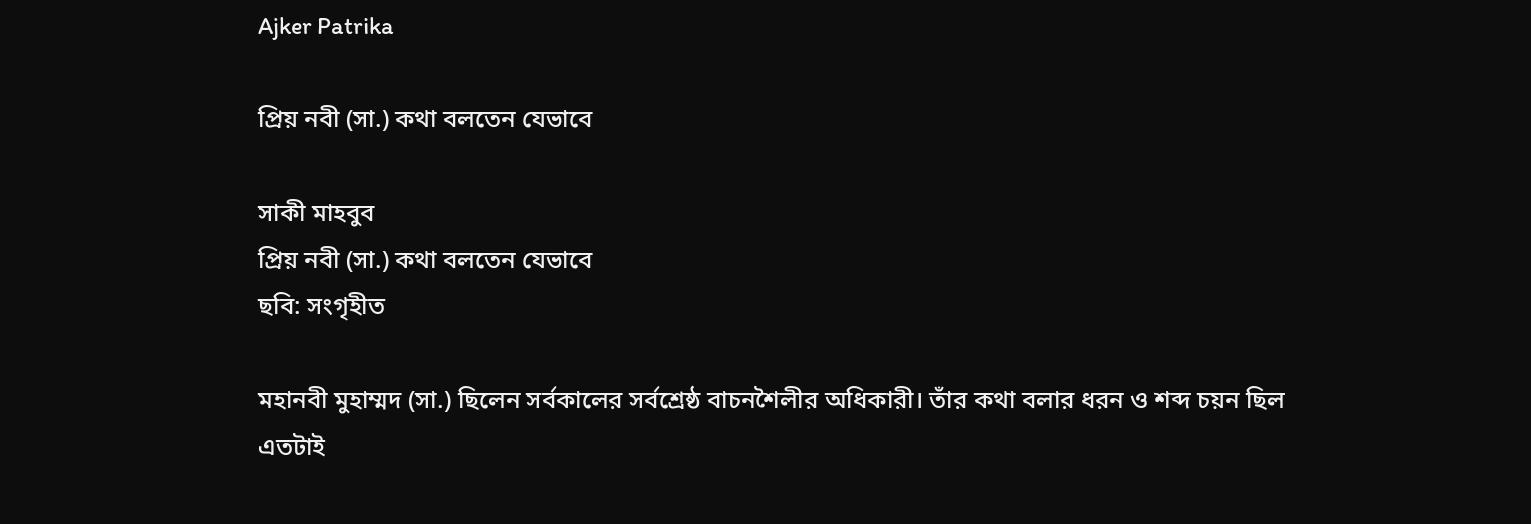Ajker Patrika

প্রিয় নবী (সা.) কথা বলতেন যেভাবে

সাকী মাহবুব
প্রিয় নবী (সা.) কথা বলতেন যেভাবে
ছবি: সংগৃহীত

মহানবী মুহাম্মদ (সা.) ছিলেন সর্বকালের সর্বশ্রেষ্ঠ বাচনশৈলীর অধিকারী। তাঁর কথা বলার ধরন ও শব্দ চয়ন ছিল এতটাই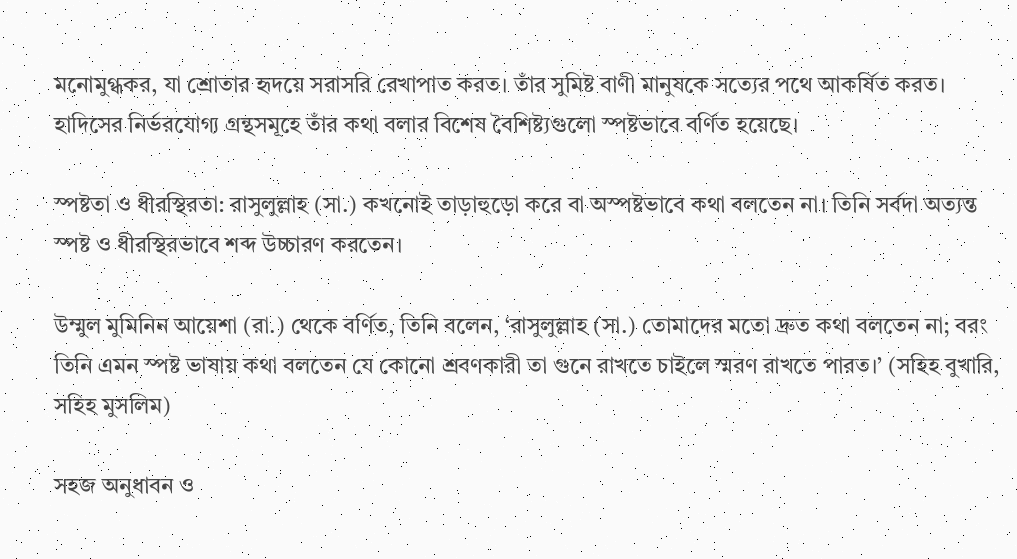মনোমুগ্ধকর, যা শ্রোতার হৃদয়ে সরাসরি রেখাপাত করত। তাঁর সুমিষ্ট বাণী মানুষকে সত্যের পথে আকর্ষিত করত। হাদিসের নির্ভরযোগ্য গ্রন্থসমূহে তাঁর কথা বলার বিশেষ বৈশিষ্ট্যগুলো স্পষ্টভাবে বর্ণিত হয়েছে।

স্পষ্টতা ও ধীরস্থিরতা: রাসুলুল্লাহ (সা.) কখনোই তাড়াহুড়ো করে বা অস্পষ্টভাবে কথা বলতেন না। তিনি সর্বদা অত্যন্ত স্পষ্ট ও ধীরস্থিরভাবে শব্দ উচ্চারণ করতেন।

উম্মুল মুমিনিন আয়েশা (রা.) থেকে বর্ণিত, তিনি বলেন, ‘রাসুলুল্লাহ (সা.) তোমাদের মতো দ্রুত কথা বলতেন না; বরং তিনি এমন স্পষ্ট ভাষায় কথা বলতেন যে কোনো শ্রবণকারী তা গুনে রাখতে চাইলে স্মরণ রাখতে পারত।’ (সহিহ বুখারি, সহিহ মুসলিম)

সহজ অনুধাবন ও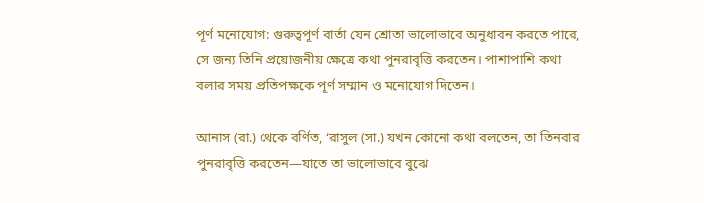পূর্ণ মনোযোগ: গুরুত্বপূর্ণ বার্তা যেন শ্রোতা ভালোভাবে অনুধাবন করতে পারে, সে জন্য তিনি প্রয়োজনীয় ক্ষেত্রে কথা পুনরাবৃত্তি করতেন। পাশাপাশি কথা বলার সময় প্রতিপক্ষকে পূর্ণ সম্মান ও মনোযোগ দিতেন।

আনাস (রা.) থেকে বর্ণিত, ‘রাসুল (সা.) যখন কোনো কথা বলতেন, তা তিনবার পুনরাবৃত্তি করতেন—যাতে তা ভালোভাবে বুঝে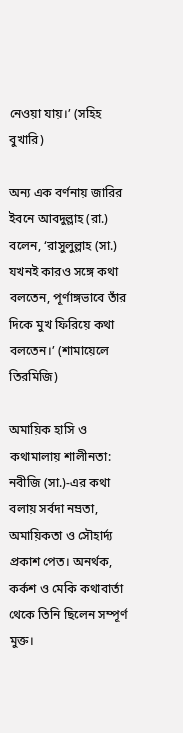নেওয়া যায়।’ (সহিহ বুখারি)

অন্য এক বর্ণনায় জারির ইবনে আবদুল্লাহ (রা.) বলেন, ‘রাসুলুল্লাহ (সা.) যখনই কারও সঙ্গে কথা বলতেন, পূর্ণাঙ্গভাবে তাঁর দিকে মুখ ফিরিয়ে কথা বলতেন।’ (শামায়েলে তিরমিজি)

অমায়িক হাসি ও কথামালায় শালীনতা: নবীজি (সা.)-এর কথা বলায় সর্বদা নম্রতা, অমায়িকতা ও সৌহার্দ্য প্রকাশ পেত। অনর্থক, কর্কশ ও মেকি কথাবার্তা থেকে তিনি ছিলেন সম্পূর্ণ মুক্ত।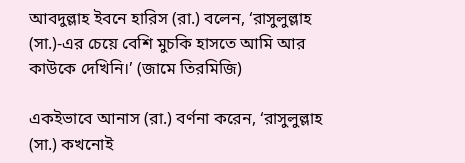আবদুল্লাহ ইবনে হারিস (রা.) বলেন, ‘রাসুলুল্লাহ (সা.)-এর চেয়ে বেশি মুচকি হাসতে আমি আর কাউকে দেখিনি।’ (জামে তিরমিজি)

একইভাবে আনাস (রা.) বর্ণনা করেন, ‘রাসুলুল্লাহ (সা.) কখনোই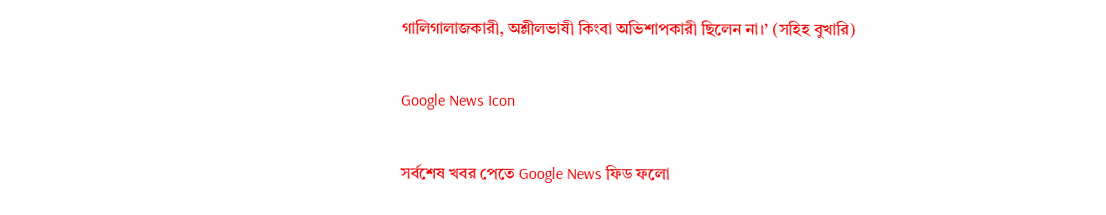গালিগালাজকারী, অশ্লীলভাষী কিংবা অভিশাপকারী ছিলেন না।’ (সহিহ বুখারি)

Google News Icon

সর্বশেষ খবর পেতে Google News ফিড ফলো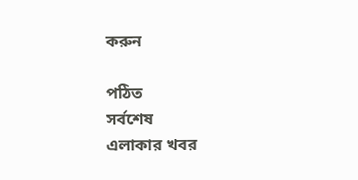করুন

পঠিত
সর্বশেষ
এলাকার খবর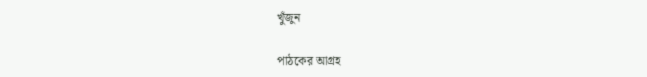খুঁজুন

পাঠকের আগ্রহ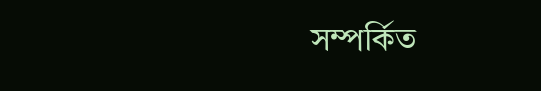সম্পর্কিত